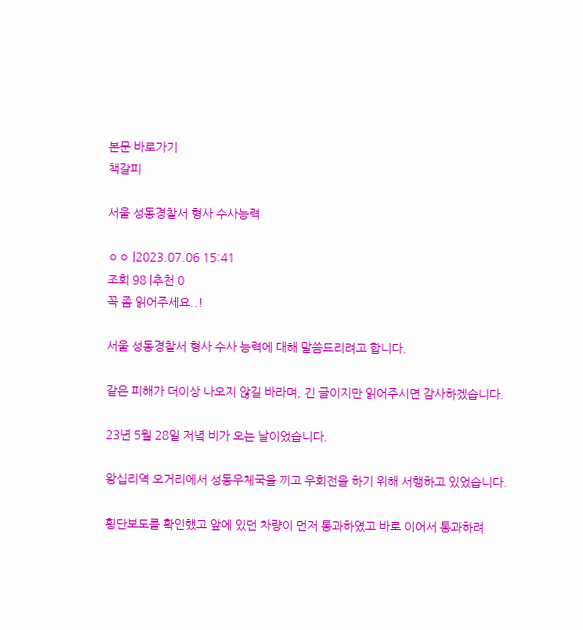본문 바로가기
책갈피

서울 성동경찰서 형사 수사능력

ㅇㅇ |2023.07.06 15:41
조회 98 |추천 0
꼭 좀 읽어주세요..!

서울 성동경찰서 형사 수사 능력에 대해 말씀드리려고 합니다.

같은 피해가 더이상 나오지 않길 바라며, 긴 글이지만 읽어주시면 감사하겠습니다.

23년 5월 28일 저녘 비가 오는 날이었습니다.

왕십리역 오거리에서 성동우체국을 끼고 우회전을 하기 위해 서행하고 있었습니다.

횡단보도를 확인했고 앞에 있던 차량이 먼저 통과하였고 바로 이어서 통과하려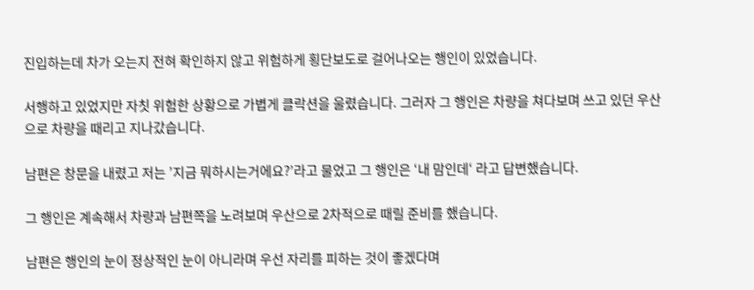진입하는데 차가 오는지 전혀 확인하지 않고 위험하게 횡단보도로 걸어나오는 행인이 있었습니다.

서행하고 있었지만 자칫 위험한 상황으로 가볍게 클락션을 울렸습니다. 그러자 그 행인은 차량을 쳐다보며 쓰고 있던 우산으로 차량을 때리고 지나갔습니다.

남편은 창문을 내렸고 저는 ’지금 뭐하시는거에요?’라고 물었고 그 행인은 ‘내 맘인데‘ 라고 답변했습니다.

그 행인은 계속해서 차량과 남편쪽을 노려보며 우산으로 2차적으로 때릴 준비를 했습니다.

남편은 행인의 눈이 정상적인 눈이 아니라며 우선 자리를 피하는 것이 좋겠다며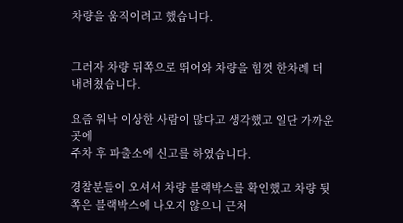차량을 움직이려고 했습니다.


그러자 차량 뒤쪽으로 뛰어와 차량을 힘껏 한차례 더 내려쳤습니다.

요즘 워낙 이상한 사람이 많다고 생각했고 일단 가까운 곳에
주차 후 파출소에 신고를 하였습니다.

경찰분들이 오셔서 차량 블랙박스를 확인했고 차량 뒷쪽은 블랙박스에 나오지 않으니 근처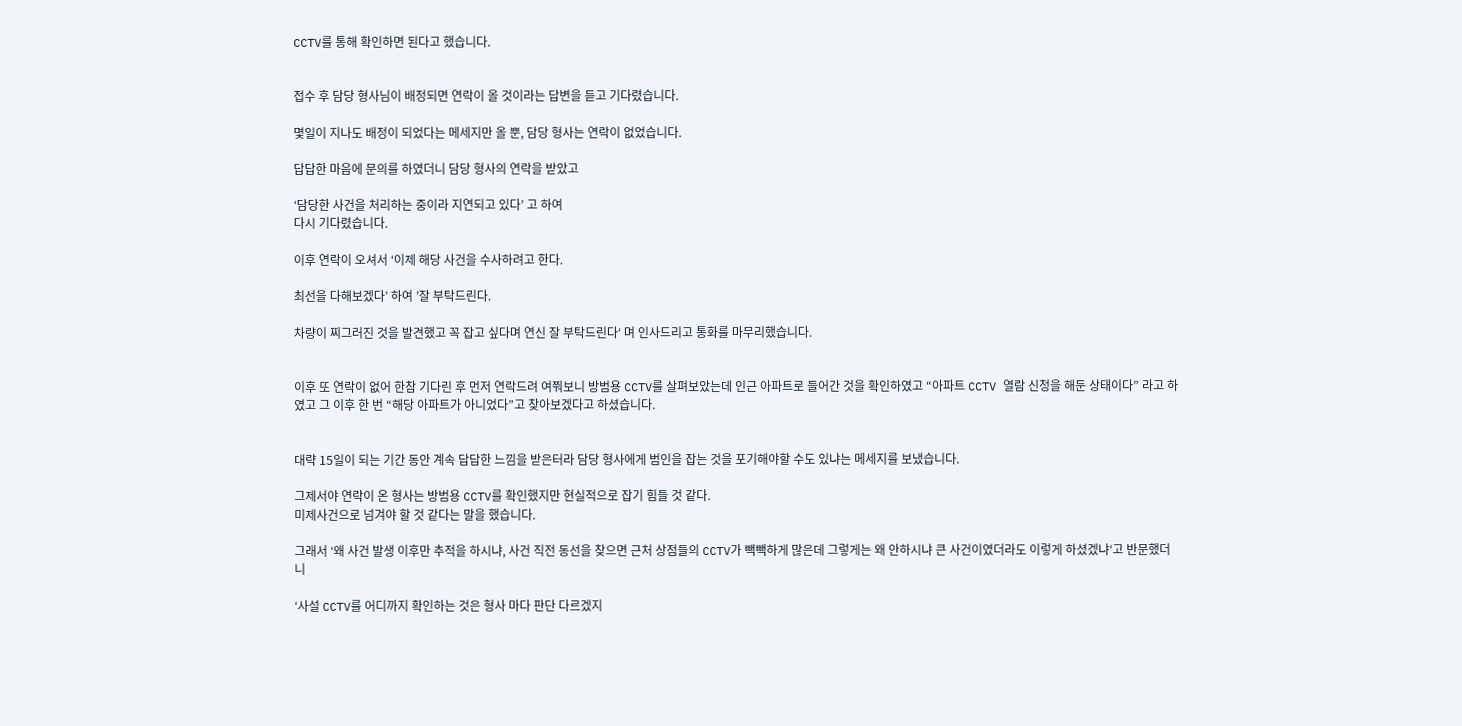CCTV를 통해 확인하면 된다고 했습니다.


접수 후 담당 형사님이 배정되면 연락이 올 것이라는 답변을 듣고 기다렸습니다.

몇일이 지나도 배정이 되었다는 메세지만 올 뿐, 담당 형사는 연락이 없었습니다.

답답한 마음에 문의를 하였더니 담당 형사의 연락을 받았고

‘담당한 사건을 처리하는 중이라 지연되고 있다’ 고 하여
다시 기다렸습니다.

이후 연락이 오셔서 ‘이제 해당 사건을 수사하려고 한다.

최선을 다해보겠다’ 하여 ’잘 부탁드린다.

차량이 찌그러진 것을 발견했고 꼭 잡고 싶다며 연신 잘 부탁드린다‘ 며 인사드리고 통화를 마무리했습니다.


이후 또 연락이 없어 한참 기다린 후 먼저 연락드려 여쭤보니 방범용 CCTV를 살펴보았는데 인근 아파트로 들어간 것을 확인하였고 “아파트 CCTV 열람 신청을 해둔 상태이다” 라고 하였고 그 이후 한 번 “해당 아파트가 아니었다”고 찾아보겠다고 하셨습니다.


대략 15일이 되는 기간 동안 계속 답답한 느낌을 받은터라 담당 형사에게 범인을 잡는 것을 포기해야할 수도 있냐는 메세지를 보냈습니다.

그제서야 연락이 온 형사는 방범용 CCTV를 확인했지만 현실적으로 잡기 힘들 것 같다.
미제사건으로 넘겨야 할 것 같다는 말을 했습니다.

그래서 ‘왜 사건 발생 이후만 추적을 하시냐, 사건 직전 동선을 찾으면 근처 상점들의 CCTV가 빽빽하게 많은데 그렇게는 왜 안하시냐 큰 사건이였더라도 이렇게 하셨겠냐‘고 반문했더니

‘사설 CCTV를 어디까지 확인하는 것은 형사 마다 판단 다르겠지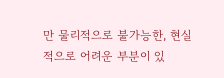만 물리적으로 불가능한, 현실적으로 어려운 부분이 있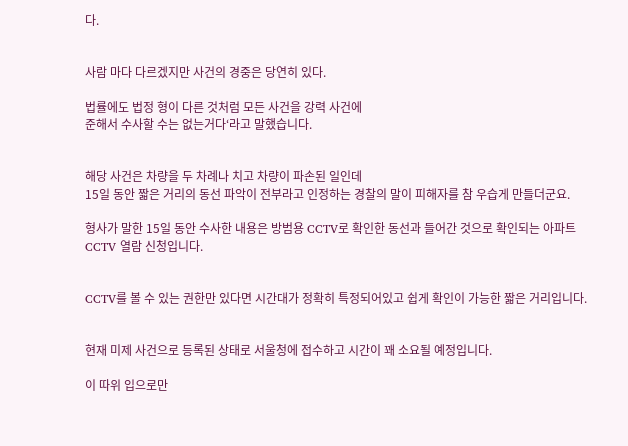다.


사람 마다 다르겠지만 사건의 경중은 당연히 있다.

법률에도 법정 형이 다른 것처럼 모든 사건을 강력 사건에
준해서 수사할 수는 없는거다‘라고 말했습니다.


해당 사건은 차량을 두 차례나 치고 차량이 파손된 일인데
15일 동안 짧은 거리의 동선 파악이 전부라고 인정하는 경찰의 말이 피해자를 참 우습게 만들더군요.

형사가 말한 15일 동안 수사한 내용은 방범용 CCTV로 확인한 동선과 들어간 것으로 확인되는 아파트 CCTV 열람 신청입니다.


CCTV를 볼 수 있는 권한만 있다면 시간대가 정확히 특정되어있고 쉽게 확인이 가능한 짧은 거리입니다.


현재 미제 사건으로 등록된 상태로 서울청에 접수하고 시간이 꽤 소요될 예정입니다.

이 따위 입으로만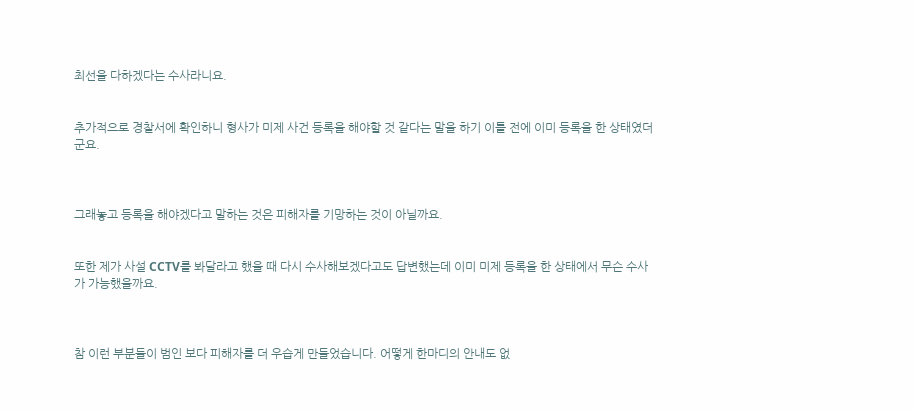최선을 다하겠다는 수사라니요.


추가적으로 경찰서에 확인하니 형사가 미제 사건 등록을 해야할 것 같다는 말을 하기 이틀 전에 이미 등록을 한 상태였더군요.



그래놓고 등록을 해야겠다고 말하는 것은 피해자를 기망하는 것이 아닐까요.


또한 제가 사설 CCTV를 봐달라고 했을 때 다시 수사해보겠다고도 답변했는데 이미 미제 등록을 한 상태에서 무슨 수사가 가능했을까요.



참 이런 부분들이 범인 보다 피해자를 더 우습게 만들었습니다. 어떻게 한마디의 안내도 없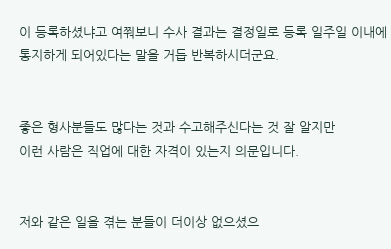이 등록하셨냐고 여쭤보니 수사 결과는 결정일로 등록 일주일 이내에 통지하게 되어있다는 말을 거듭 반복하시더군요.


좋은 형사분들도 많다는 것과 수고해주신다는 것 잘 알지만
이런 사람은 직업에 대한 자격이 있는지 의문입니다.


저와 같은 일을 겪는 분들이 더이상 없으셨으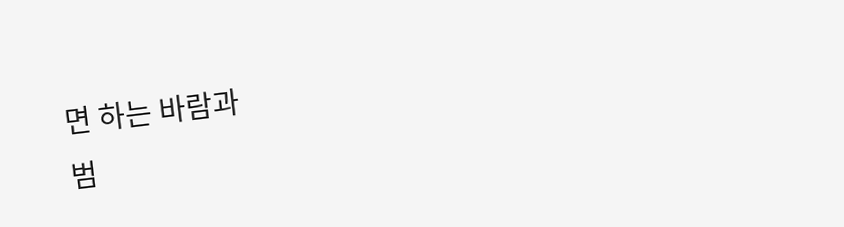면 하는 바람과
범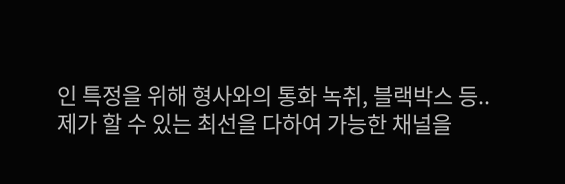인 특정을 위해 형사와의 통화 녹취, 블랙박스 등..
제가 할 수 있는 최선을 다하여 가능한 채널을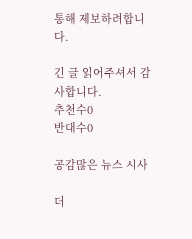통해 제보하려합니다.

긴 글 읽어주셔서 감사합니다.
추천수0
반대수0

공감많은 뉴스 시사

더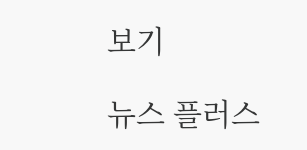보기

뉴스 플러스